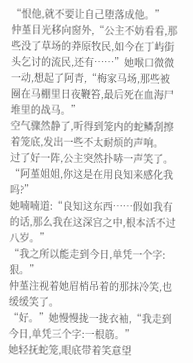“恨他,就不要让自己堕落成他。”
仲堇目光移向窗外,“公主不妨看看,那些没了草场的莽原牧民,如今在丁屿街头乞讨的流民,还有……”她喉口微微一动,想起了阿青,“梅家马场,那些被圈在马棚里日夜鞭笞,最后死在血海尸堆里的战马。”
空气骤然静了,听得到笼内的蛇鳞刮擦着笼底,发出一些不太耐烦的声响。
过了好一阵,公主突然扑哧一声笑了。
“阿堇姐姐,你这是在用良知来感化我吗?”
她喃喃道:“良知这东西……假如我有的话,那么我在这深宫之中,根本活不过八岁。”
“我之所以能走到今日,单凭一个字:狠。”
仲堇注视着她眉梢吊着的那抹冷笑,也缓缓笑了。
“好。”她慢慢拢一拢衣袖,“我走到今日,单凭三个字:一根筋。”
她轻抚蛇笼,眼底带着笑意望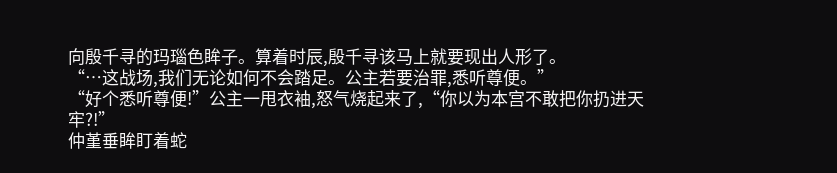向殷千寻的玛瑙色眸子。算着时辰,殷千寻该马上就要现出人形了。
“…这战场,我们无论如何不会踏足。公主若要治罪,悉听尊便。”
“好个悉听尊便!”公主一甩衣袖,怒气烧起来了,“你以为本宫不敢把你扔进天牢?!”
仲堇垂眸盯着蛇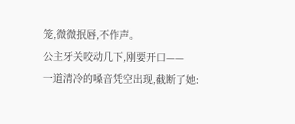笼,微微抿唇,不作声。
公主牙关咬动几下,刚要开口——
一道清冷的嗓音凭空出现,截断了她: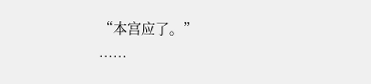“本宫应了。”
……